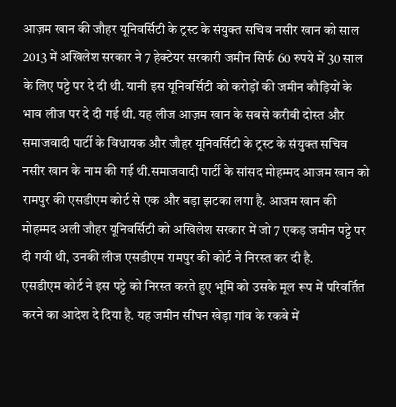आज़म खान की जौहर यूनिवर्सिटी के ट्रस्ट के संयुक्त सचिव नसीर खान को साल 2013 में अखिलेश सरकार ने 7 हेक्टेयर सरकारी जमीन सिर्फ 60 रुपये में 30 साल के लिए पट्टे पर दे दी थी. यानी इस यूनिवर्सिटी को करोड़ों की जमीन कौड़ियों के भाव लीज पर दे दी गई थी. यह लीज आज़म खान के सबसे करीबी दोस्त और समाजवादी पार्टी के विधायक और जौहर यूनिवर्सिटी के ट्रस्ट के संयुक्त सचिव नसीर खान के नाम की गई थी.समाजवादी पार्टी के सांसद मोहम्मद आजम खान को रामपुर की एसडीएम कोर्ट से एक और बड़ा झटका लगा है. आजम खान की मोहम्मद अली जौहर यूनिवर्सिटी को अखिलेश सरकार में जो 7 एकड़ जमीन पट्टे पर दी गयी थी, उनकी लीज एसडीएम रामपुर की कोर्ट ने निरस्त कर दी है.
एसडीएम कोर्ट ने इस पट्टे को निरस्त करते हुए भूमि को उसके मूल रूप में परिवर्तित करने का आदेश दे दिया है. यह जमीन सींघन खेड़ा गांव के रकबे में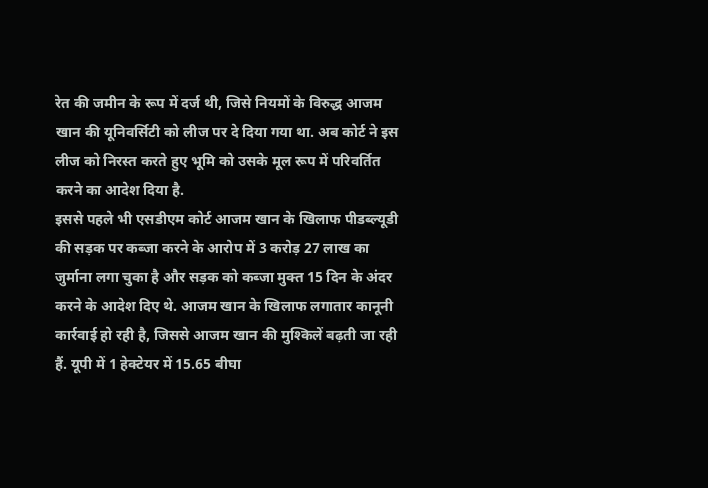रेत की जमीन के रूप में दर्ज थी, जिसे नियमों के विरुद्ध आजम खान की यूनिवर्सिटी को लीज पर दे दिया गया था. अब कोर्ट ने इस लीज को निरस्त करते हुए भूमि को उसके मूल रूप में परिवर्तित करने का आदेश दिया है.
इससे पहले भी एसडीएम कोर्ट आजम खान के खिलाफ पीडब्ल्यूडी की सड़क पर कब्जा करने के आरोप में 3 करोड़ 27 लाख का जुर्माना लगा चुका है और सड़क को कब्जा मुक्त 15 दिन के अंदर करने के आदेश दिए थे. आजम खान के खिलाफ लगातार कानूनी कार्रवाई हो रही है, जिससे आजम खान की मुश्किलें बढ़ती जा रही हैं. यूपी में 1 हेक्टेयर में 15.65 बीघा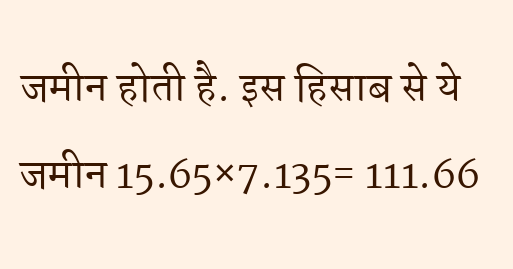जमीन होती है. इस हिसाब से ये जमीन 15.65×7.135= 111.66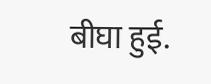बीघा हुई.